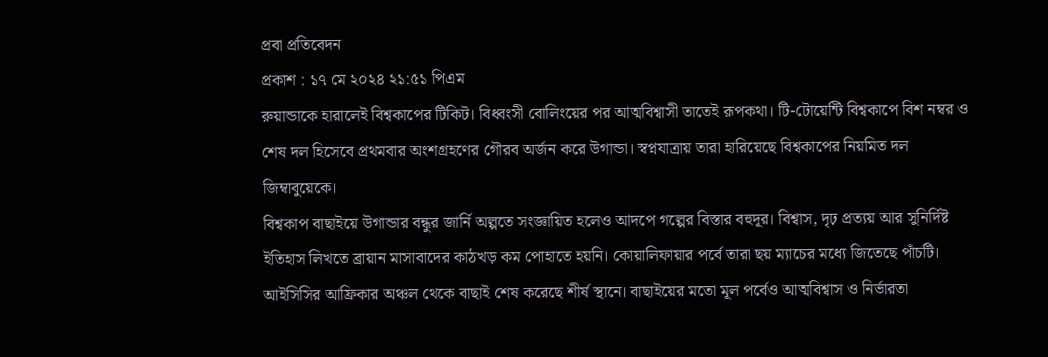প্রবা প্রতিবেদন
প্রকাশ : ১৭ মে ২০২৪ ২১:৫১ পিএম
রুয়ান্ডাকে হারালেই বিশ্বকাপের টিকিট। বিধ্বংসী বোলিংয়ের পর আত্মবিশ্বাসী তাতেই রূপকথা। টি-টোয়েন্টি বিশ্বকাপে বিশ নম্বর ও শেষ দল হিসেবে প্রথমবার অংশগ্রহণের গৌরব অর্জন করে উগান্ডা। স্বপ্নযাত্রায় তারা হারিয়েছে বিশ্বকাপের নিয়মিত দল জিম্বাবুয়েকে।
বিশ্বকাপ বাছাইয়ে উগান্ডার বন্ধুর জার্নি অল্পতে সংজ্ঞায়িত হলেও আদপে গল্পের বিস্তার বহুদূর। বিশ্বাস, দৃঢ় প্রত্যয় আর সুনির্দিষ্ট ইতিহাস লিখতে ব্রায়ান মাসাবাদের কাঠখড় কম পোহাতে হয়নি। কোয়ালিফায়ার পর্বে তারা ছয় ম্যাচের মধ্যে জিতেছে পাঁচটি। আইসিসির আফ্রিকার অঞ্চল থেকে বাছাই শেষ করেছে শীর্ষ স্থানে। বাছাইয়ের মতো মূল পর্বেও আত্মবিশ্বাস ও নির্ভারতা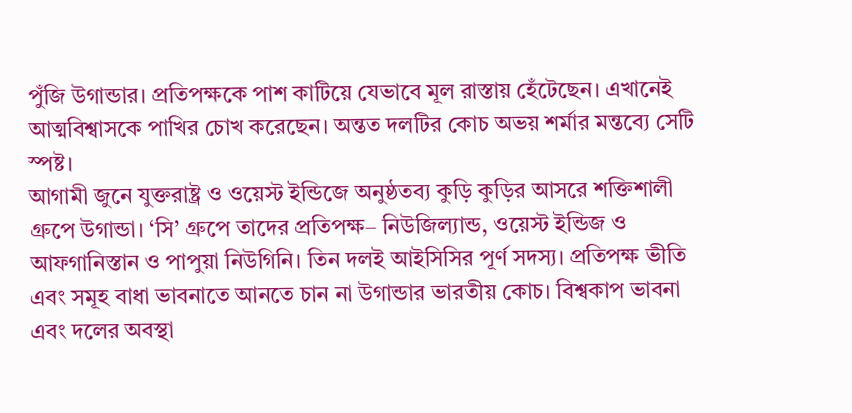পুঁজি উগান্ডার। প্রতিপক্ষকে পাশ কাটিয়ে যেভাবে মূল রাস্তায় হেঁটেছেন। এখানেই আত্মবিশ্বাসকে পাখির চোখ করেছেন। অন্তত দলটির কোচ অভয় শর্মার মন্তব্যে সেটি স্পষ্ট।
আগামী জুনে যুক্তরাষ্ট্র ও ওয়েস্ট ইন্ডিজে অনুষ্ঠতব্য কুড়ি কুড়ির আসরে শক্তিশালী গ্রুপে উগান্ডা। ‘সি’ গ্রুপে তাদের প্রতিপক্ষ– নিউজিল্যান্ড, ওয়েস্ট ইন্ডিজ ও আফগানিস্তান ও পাপুয়া নিউগিনি। তিন দলই আইসিসির পূর্ণ সদস্য। প্রতিপক্ষ ভীতি এবং সমূহ বাধা ভাবনাতে আনতে চান না উগান্ডার ভারতীয় কোচ। বিশ্বকাপ ভাবনা এবং দলের অবস্থা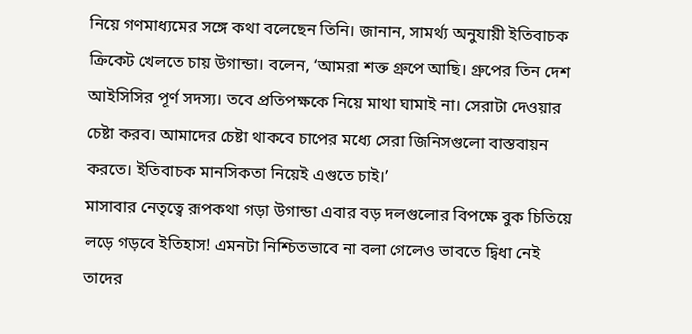নিয়ে গণমাধ্যমের সঙ্গে কথা বলেছেন তিনি। জানান, সামর্থ্য অনুযায়ী ইতিবাচক ক্রিকেট খেলতে চায় উগান্ডা। বলেন, ‘আমরা শক্ত গ্রুপে আছি। গ্রুপের তিন দেশ আইসিসির পূর্ণ সদস্য। তবে প্রতিপক্ষকে নিয়ে মাথা ঘামাই না। সেরাটা দেওয়ার চেষ্টা করব। আমাদের চেষ্টা থাকবে চাপের মধ্যে সেরা জিনিসগুলো বাস্তবায়ন করতে। ইতিবাচক মানসিকতা নিয়েই এগুতে চাই।’
মাসাবার নেতৃত্বে রূপকথা গড়া উগান্ডা এবার বড় দলগুলোর বিপক্ষে বুক চিতিয়ে লড়ে গড়বে ইতিহাস! এমনটা নিশ্চিতভাবে না বলা গেলেও ভাবতে দ্বিধা নেই তাদের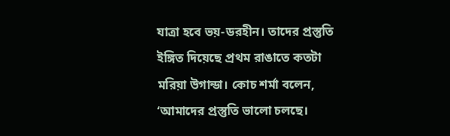যাত্রা হবে ভয়-ডরহীন। তাদের প্রস্তুতি ইঙ্গিত দিয়েছে প্রথম রাঙাতে কতটা মরিয়া উগান্ডা। কোচ শর্মা বলেন, ‘আমাদের প্রস্তুতি ভালো চলছে।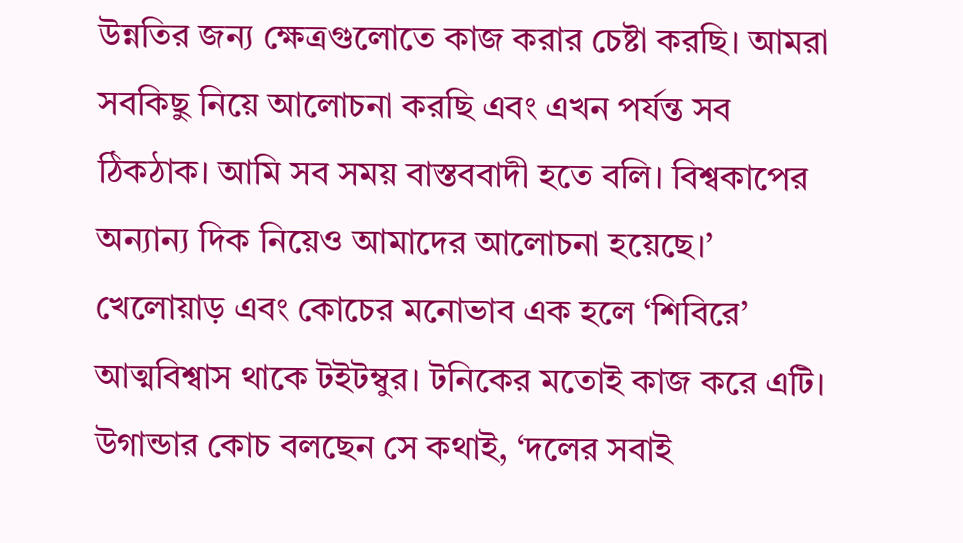উন্নতির জন্য ক্ষেত্রগুলোতে কাজ করার চেষ্টা করছি। আমরা সবকিছু নিয়ে আলোচনা করছি এবং এখন পর্যন্ত সব ঠিকঠাক। আমি সব সময় বাস্তববাদী হতে বলি। বিশ্বকাপের অন্যান্য দিক নিয়েও আমাদের আলোচনা হয়েছে।’
খেলোয়াড় এবং কোচের মনোভাব এক হলে ‘শিবিরে’ আত্মবিশ্বাস থাকে টইটম্বুর। টনিকের মতোই কাজ করে এটি। উগান্ডার কোচ বলছেন সে কথাই, ‘দলের সবাই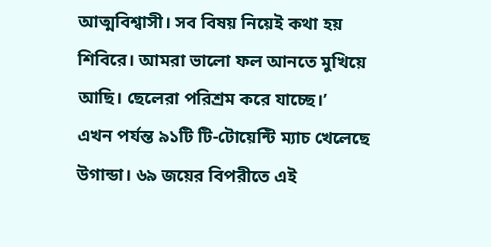আত্মবিশ্বাসী। সব বিষয় নিয়েই কথা হয় শিবিরে। আমরা ভালো ফল আনতে মুখিয়ে আছি। ছেলেরা পরিশ্রম করে যাচ্ছে।’
এখন পর্যন্ত ৯১টি টি-টোয়েন্টি ম্যাচ খেলেছে উগান্ডা। ৬৯ জয়ের বিপরীতে এই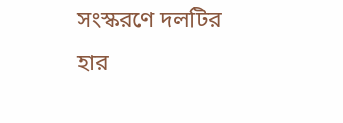সংস্করণে দলটির হার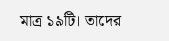মাত্র ১৯টি। তাদের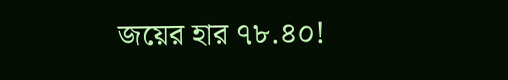জয়ের হার ৭৮.৪০!